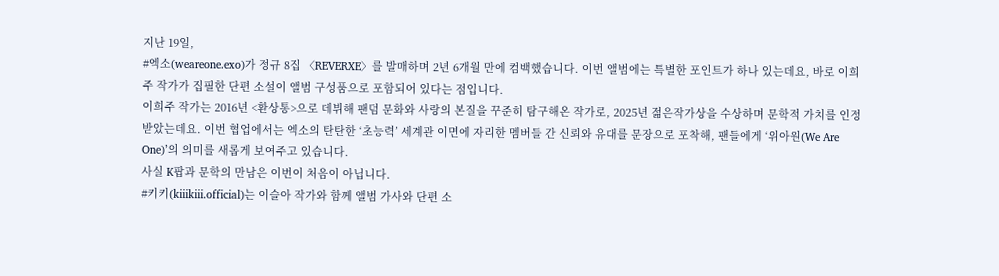지난 19일,
#엑소(weareone.exo)가 정규 8집 〈REVERXE〉를 발매하며 2년 6개월 만에 컴백했습니다. 이번 앨범에는 특별한 포인트가 하나 있는데요, 바로 이희주 작가가 집필한 단편 소설이 앨범 구성품으로 포함되어 있다는 점입니다.
이희주 작가는 2016년 <환상통>으로 데뷔해 팬덤 문화와 사랑의 본질을 꾸준히 탐구해온 작가로, 2025년 젊은작가상을 수상하며 문학적 가치를 인정받았는데요. 이번 협업에서는 엑소의 탄탄한 ‘초능력’ 세계관 이면에 자리한 멤버들 간 신뢰와 유대를 문장으로 포착해, 팬들에게 ‘위아원(We Are One)’의 의미를 새롭게 보여주고 있습니다.
사실 K팝과 문학의 만남은 이번이 처음이 아닙니다.
#키키(kiiikiii.official)는 이슬아 작가와 함께 앨범 가사와 단편 소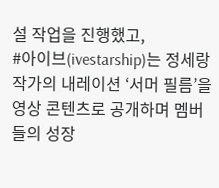설 작업을 진행했고,
#아이브(ivestarship)는 정세랑 작가의 내레이션 ‘서머 필름’을 영상 콘텐츠로 공개하며 멤버들의 성장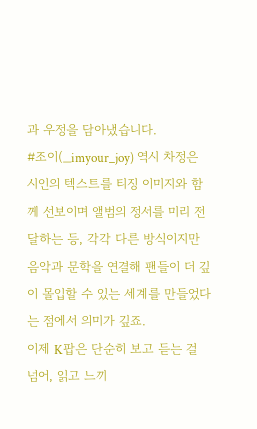과 우정을 담아냈습니다.
#조이(_imyour_joy) 역시 차정은 시인의 텍스트를 티징 이미지와 함께 선보이며 앨범의 정서를 미리 전달하는 등, 각각 다른 방식이지만 음악과 문학을 연결해 팬들이 더 깊이 몰입할 수 있는 세계를 만들었다는 점에서 의미가 깊죠.
이제 K팝은 단순히 보고 듣는 걸 넘어, 읽고 느끼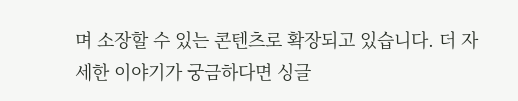며 소장할 수 있는 콘텐츠로 확장되고 있습니다. 더 자세한 이야기가 궁금하다면 싱글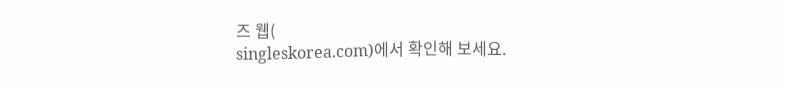즈 웹(
singleskorea.com)에서 확인해 보세요.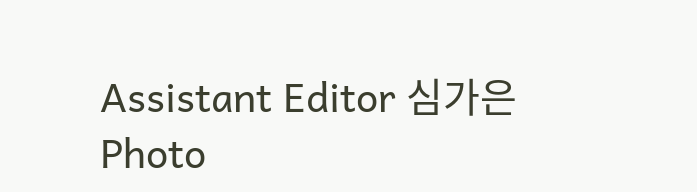Assistant Editor 심가은
Photo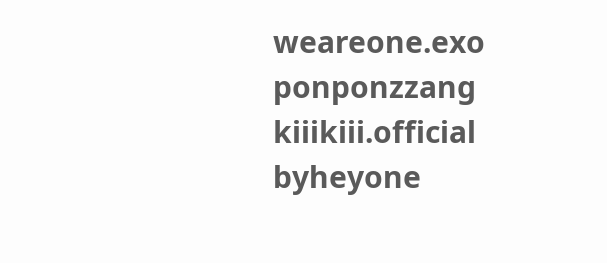weareone.exo ponponzzang kiiikiii.official byheyone